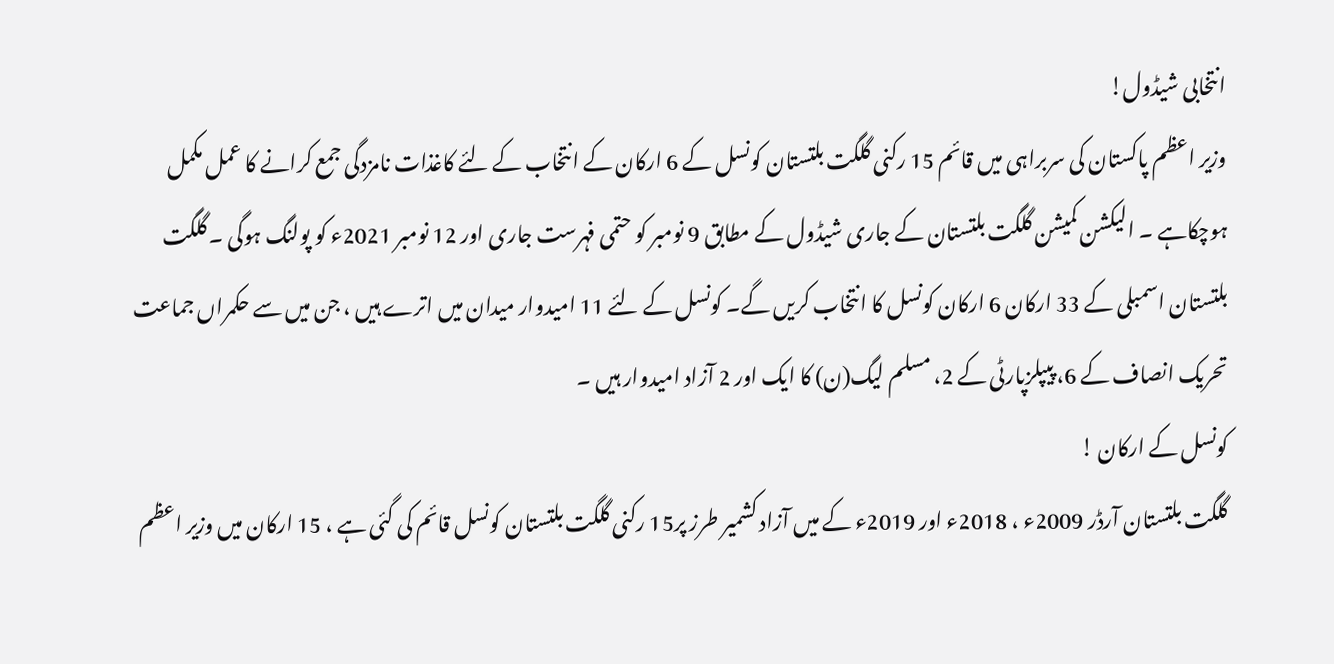انتخابی شیڈول!
وزیر اعظم پاکستان کی سربراہی میں قائم 15 رکنی گلگت بلتستان کونسل کے 6 ارکان کے انتخاب کے لئے کاغذات نامزدگی جمع کرانے کا عمل مکمل ہوچکاہے ۔ الیکشن کمیشن گلگت بلتستان کے جاری شیڈول کے مطابق 9 نومبر کو حتمی فہرست جاری اور 12 نومبر 2021ء کو پولنگ ہوگی ۔ گلگت بلتستان اسمبلی کے 33 ارکان 6 ارکان کونسل کا انتخاب کریں گے۔ کونسل کے لئے 11 امیدوار میدان میں اترے ہیں ، جن میں سے حکمراں جماعت تحریک انصاف کے 6، پیپلزپارٹی کے 2، مسلم لیگ(ن) کا ایک اور 2 آزاد امیدوار ہیں ۔
کونسل کے ارکان !
گلگت بلتستان آرڈر 2009ء ، 2018ء اور 2019ء کے میں آزاد کشمیر طرز پر15 رکنی گلگت بلتستان کونسل قائم کی گئی ہے ، 15 ارکان میں وزیر اعظم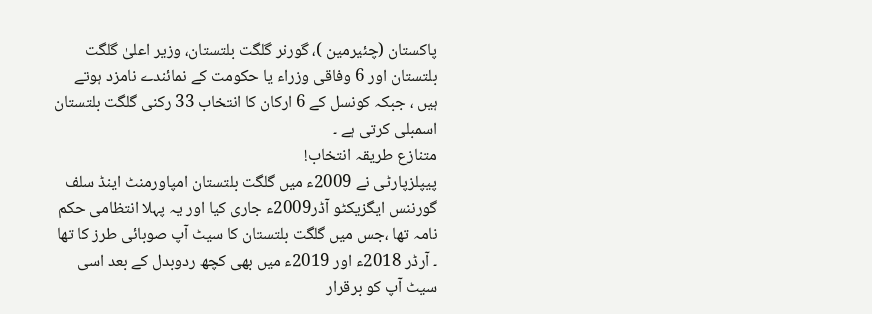پاکستان (چئیرمین )، گورنر گلگت بلتستان، وزیر اعلیٰ گلگت بلتستان اور 6 وفاقی وزراء یا حکومت کے نمائندے نامزد ہوتے ہیں ، جبکہ کونسل کے 6 ارکان کا انتخاب 33 رکنی گلگت بلتستان اسمبلی کرتی ہے ۔
متنازع طریقہ انتخاب!
پیپلزپارٹی نے 2009ء میں گلگت بلتستان امپاورمنٹ اینڈ سلف گورننس ایگزیکٹو آڈر2009ء جاری کیا اور یہ پہلا انتظامی حکم نامہ تھا ،جس میں گلگت بلتستان کا سیٹ آپ صوبائی طرز کا تھا ۔ آرڈر 2018ء اور 2019ء میں بھی کچھ ردوبدل کے بعد اسی سیٹ آپ کو برقرار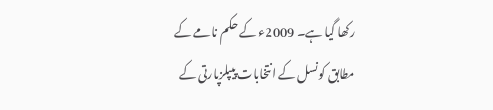رکھا گیا ہے۔ 2009ء کے حکم نامے کے مطابق کونسل کے انتخابات پیپلزپارتی کے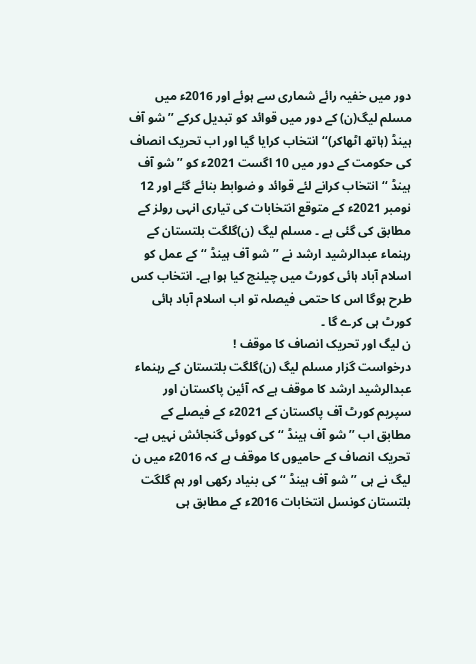دور میں خفیہ رائے شماری سے ہوئے اور 2016ء میں مسلم لیگ(ن) کے دور میں قوائد کو تبدیل کرکے ’’شو آف ہینڈ (ہاتھ اٹھاکر)‘‘ انتخاب کرایا گیا اور اب تحریک انصاف کی حکومت کے دور میں 10 اگست 2021ء کو ’’شو آف ہینڈ ‘‘ انتخاب کرانے لئے قوائد و ضوابط بنائے گئے اور 12 نومبر 2021ء کے متوقع انتخابات کی تیاری انہی رولز کے مطابق کی گئی ہے ۔ مسلم لیگ (ن)گلگت بلتستان کے رہنماء عبدالرشید ارشد نے ’’شو آف ہینڈ ‘‘ کے عمل کو اسلام آباد ہائی کورٹ میں چیلنج کیا ہوا ہے۔ انتخاب کس طرح ہوگا اس کا حتمی فیصلہ تو اب اسلام آباد ہائی کورٹ ہی کرے گا ۔
ن لیگ اور تحریک انصاف کا موقف !
درخواست گزار مسلم لیگ (ن)گلگت بلتستان کے رہنماء عبدالرشید ارشد کا موقف ہے کہ آئین پاکستان اور سپریم کورٹ آف پاکستان کے 2021ء کے فیصلے کے مطابق اب ’’شو آف ہینڈ ‘‘ کی کووئی گنجائش نہیں ہے۔ تحریک انصاف کے حامیوں کا موقف ہے کہ 2016ء میں ن لیگ نے ہی ’’شو آف ہینڈ ‘‘ کی بنیاد رکھی اور ہم گلگت بلتستان کونسل انتخابات 2016ء کے مطابق ہی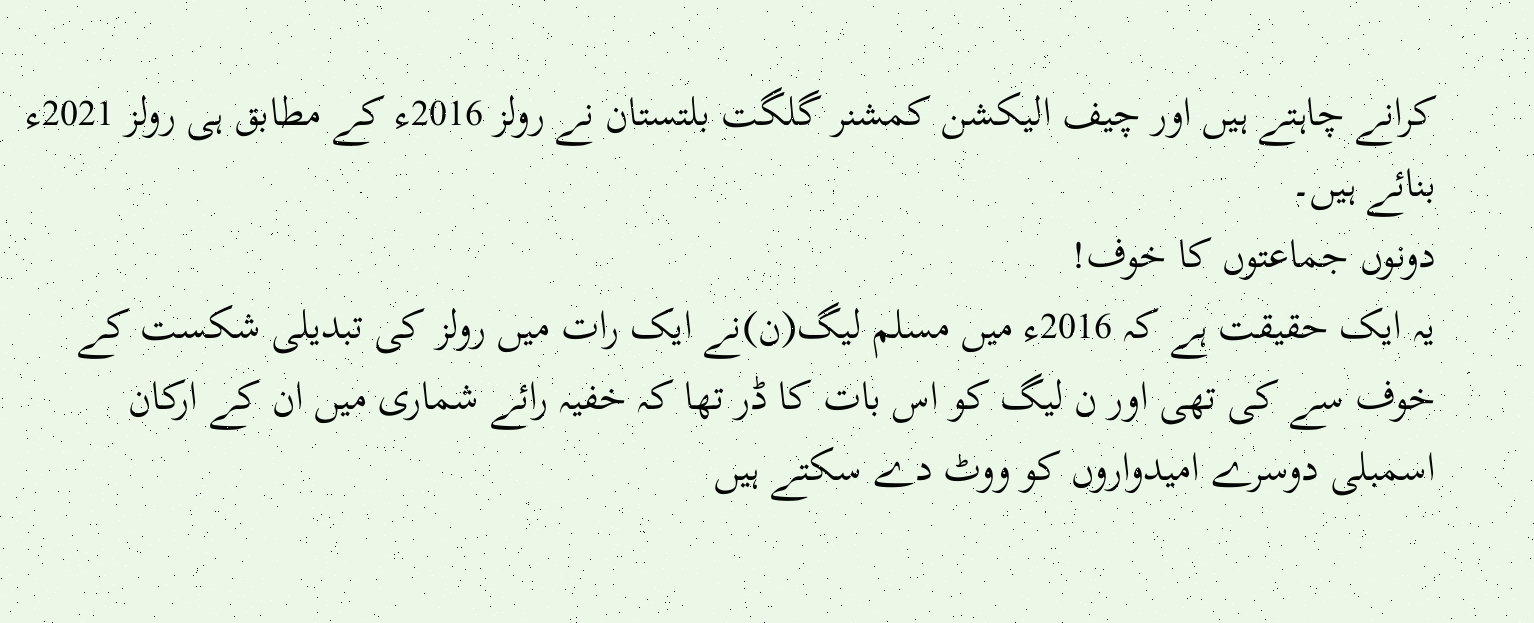کرانے چاہتے ہیں اور چیف الیکشن کمشنر گلگت بلتستان نے رولز 2016ء کے مطابق ہی رولز 2021ء بنائے ہیں۔
دونوں جماعتوں کا خوف!
یہ ایک حقیقت ہے کہ 2016ء میں مسلم لیگ(ن)نے ایک رات میں رولز کی تبدیلی شکست کے خوف سے کی تھی اور ن لیگ کو اس بات کا ڈر تھا کہ خفیہ رائے شماری میں ان کے ارکان اسمبلی دوسرے امیدواروں کو ووٹ دے سکتے ہیں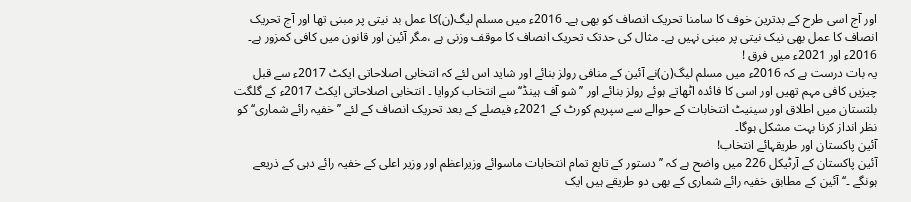اور آج اسی طرح کے بدترین خوف کا سامنا تحریک انصاف کو بھی ہے۔ 2016ء میں مسلم لیگ(ن)کا عمل بد نیتی پر مبنی تھا اور آج تحریک انصاف کا عمل بھی نیک نیتی پر مبنی نہیں ہے۔ مثال کی حدتک تحریک انصاف کا موقف وزنی ہے ،مگر آئین اور قانون میں کافی کمزور ہے۔
2016ء اور 2021ء میں فرق !
یہ بات درست ہے کہ 2016ء میں مسلم لیگ(ن)نے آئین کے منافی رولز بنائے اور شاید اس لئے کہ انتخابی اصلاحاتی ایکٹ 2017ء سے قبل چیزیں کافی مہم تھیں اور اسی کا فائدہ اٹھاتے ہوئے رولز بنائے اور ’’شو آف ہینڈ‘‘ سے انتخاب کروایا ۔ انتخابی اصلاحاتی ایکٹ 2017ء کے گلگت بلتستان میں اطلاق اور سینیٹ انتخابات کے حوالے سے سپریم کورٹ کے 2021ء فیصلے کے بعد تحریک انصاف کے لئے ’’خفیہ رائے شماری‘‘ کو نظر انداز کرنا بہت مشکل ہوگا۔
آئین پاکستان اور طریقہائے انتخاب!
آئین پاکستان کے آرٹیکل 226 میں واضح ہے کہ ’’دستور کے تابع تمام انتخابات ماسوائے وزیراعظم اور وزیر اعلی کے خفیہ رائے دہی کے ذریعے ہونگے ۔‘‘ آئین کے مطابق خفیہ رائے شماری کے بھی دو طریقے ہیں ایک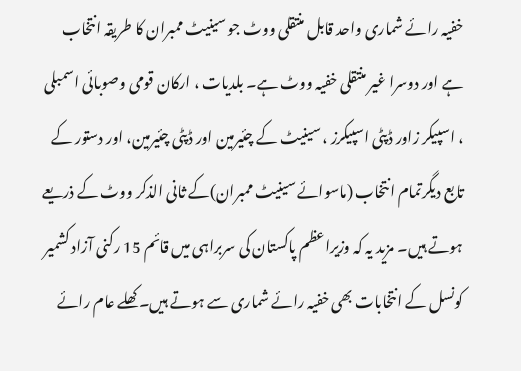خفیہ رائے شماری واحد قابل منتقلی ووٹ جو سینیٹ ممبران کا طریقہ انتخاب ہے اور دوسرا غیر منتقلی خفیہ ووٹ ہے۔ بلدیات ، ارکان قومی وصوبائی اسمبلی ، اسپیکر زاور ڈپٹی اسپیکرز ، سینیٹ کے چئیرمین اور ڈپٹی چئیرمین، اور دستور کے تابع دیگرتمام انتخاب (ماسوائے سینیٹ ممبران)کے ثانی الذکر ووٹ کے ذریعے ہوتے ہیں۔ مزید یہ کہ وزیراعظم پاکستان کی سربراہی میں قائم 15 رکنی آزاد کشمیر کونسل کے انتخابات بھی خفیہ رائے شماری سے ہوتے ہیں۔ کھلے عام رائے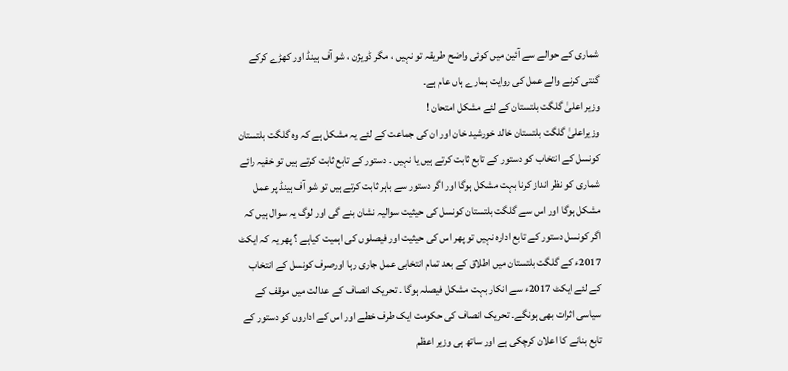شماری کے حوالے سے آئین میں کوئی واضح طریقہ تو نہیں ، مگر ڈویژن ، شو آف ہینڈ اور کھڑے کرکے گنتی کرنے والے عمل کی روایت ہمارے ہاں عام ہے۔
وزیر اعلیٰ گلگت بلتستان کے لئے مشکل امتحان !
وزیراعلیٰ گلگت بلتستان خالد خورشید خان اور ان کی جماعت کے لئے یہ مشکل ہے کہ وہ گلگت بلتستان کونسل کے انتخاب کو دستور کے تابع ثابت کرتے ہیں یا نہیں ۔ دستور کے تابع ثابت کرتے ہیں تو خفیہ رائے شماری کو نظر انداز کرنا بہت مشکل ہوگا اور اگر دستور سے باہر ثابت کرتے ہیں تو شو آف ہینڈ پر عمل مشکل ہوگا اور اس سے گلگت بلتستان کونسل کی حیثیت سوالیہ نشان بنے گی اور لوگ یہ سوال ہیں کہ اگر کونسل دستور کے تابع ادارہ نہیں تو پھر اس کی حیثیت اور فیصلوں کی اہمیت کیاہے ؟ پھر یہ کہ ایکٹ 2017ء کے گلگت بلتستان میں اطلاق کے بعد تمام انتخابی عمل جاری رہا اورصرف کونسل کے انتخاب کے لئے ایکٹ 2017ء سے انکار بہت مشکل فیصلہ ہوگا ۔ تحریک انصاف کے عدالت میں موقف کے سیاسی اثرات بھی ہونگے۔ تحریک انصاف کی حکومت ایک طرف خطے اور اس کے اداروں کو دستور کے تابع بنانے کا اعلان کرچکی ہے اور ساتھ ہی وزیر اعظم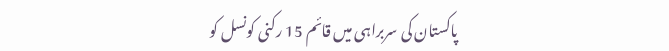پاکستان کی سربراہی میں قائم 15 رکنی کونسل کو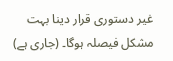غیر دستوری قرار دینا بہت مشکل فیصلہ ہوگا۔ (جاری ہے)